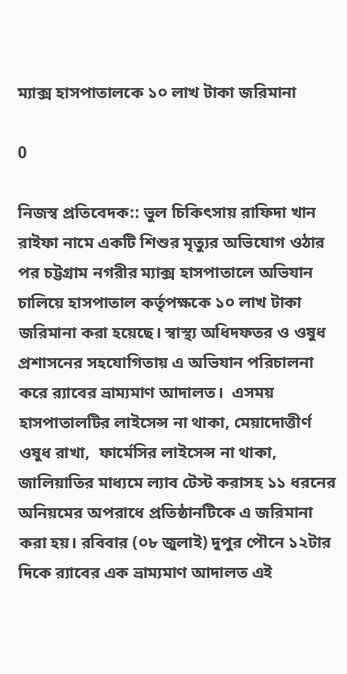ম্যাক্স হাসপাতালকে ১০ লাখ টাকা জরিমানা

0

নিজস্ব প্রতিবেদক:: ভুল চিকিৎসায় রাফিদা খান রাইফা নামে একটি শিশুর মৃত্যুর অভিযোগ ওঠার পর চট্টগ্রাম নগরীর ম্যাক্স হাসপাতালে অভিযান চালিয়ে হাসপাতাল কর্তৃপক্ষকে ১০ লাখ টাকা জরিমানা করা হয়েছে। স্বাস্থ্য অধিদফতর ও ওষুধ প্রশাসনের সহযোগিতায় এ অভিযান পরিচালনা করে র‌্যাবের ভ্রাম্যমাণ আদালত।  এসময় হাসপাতালটির লাইসেন্স না থাকা, মেয়াদোত্তীর্ণ ওষুধ রাখা,  ফার্মেসির লাইসেন্স না থাকা, জালিয়াতির মাধ্যমে ল্যাব টেস্ট করাসহ ১১ ধরনের অনিয়মের অপরাধে প্রতিষ্ঠানটিকে এ জরিমানা করা হয়। রবিবার (০৮ জুলাই) দুপুর পৌনে ১২টার দিকে র‌্যাবের এক ভ্রাম্যমাণ আদালত এই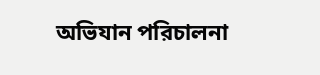অভিযান পরিচালনা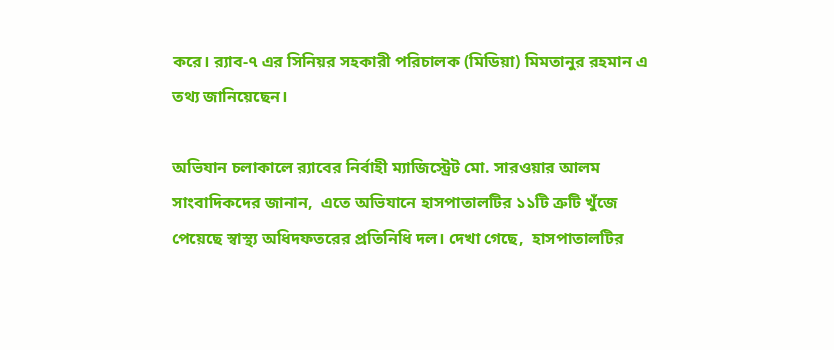করে। র‌্যাব-৭ এর সিনিয়র সহকারী পরিচালক (মিডিয়া) মিমতানুর রহমান এ তথ্য জানিয়েছেন।

অভিযান চলাকালে র‌্যাবের নির্বাহী ম্যাজিস্ট্রেট মো. সারওয়ার আলম সাংবাদিকদের জানান,  এতে অভিযানে হাসপাতালটির ১১টি ত্রুটি খুঁজে পেয়েছে স্বাস্থ্য অধিদফতরের প্রতিনিধি দল। দেখা গেছে,  হাসপাতালটির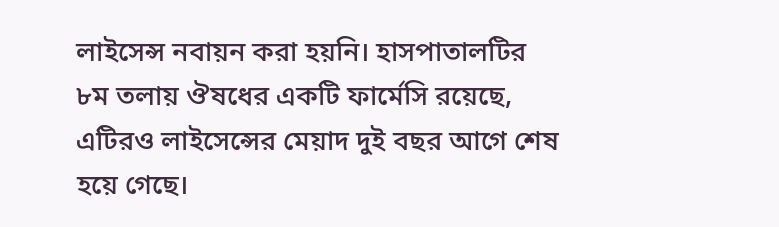লাইসেন্স নবায়ন করা হয়নি। হাসপাতালটির ৮ম তলায় ঔষধের একটি ফার্মেসি রয়েছে, এটিরও লাইসেন্সের মেয়াদ দুই বছর আগে শেষ হয়ে গেছে।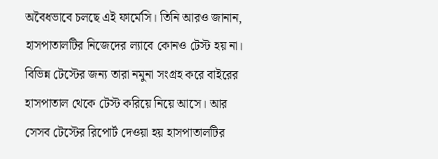অবৈধভাবে চলছে এই ফার্মেসি। তিনি আরও জানান, হাসপাতালটির নিজেদের ল্যাবে কোনও টেস্ট হয় না। বিভিন্ন টেস্টের জন্য তারা নমুনা সংগ্রহ করে বাইরের হাসপাতাল থেকে টেস্ট করিয়ে নিয়ে আসে। আর সেসব টেস্টের রিপোর্ট দেওয়া হয় হাসপাতালটির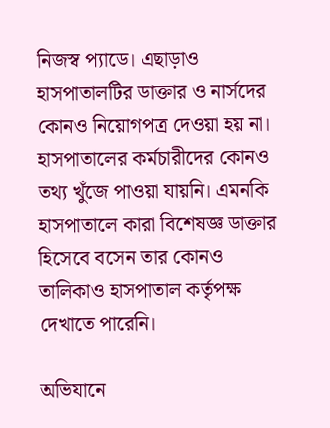নিজস্ব প্যাডে। এছাড়াও হাসপাতালটির ডাক্তার ও নার্সদের কোনও নিয়োগপত্র দেওয়া হয় না। হাসপাতালের কর্মচারীদের কোনও তথ্য খুঁজে পাওয়া যায়নি। এমনকি হাসপাতালে কারা বিশেষজ্ঞ ডাক্তার হিসেবে বসেন তার কোনও তালিকাও হাসপাতাল কর্তৃপক্ষ দেখাতে পারেনি।

অভিযানে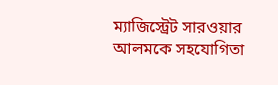ম্যাজিস্ট্রেট সারওয়ার আলমকে সহযোগিতা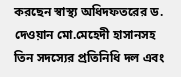করছেন স্বাস্থ্য অধিদফতরের ড. দেওয়ান মো.মেহেদী হাসানসহ তিন সদস্যের প্রতিনিধি দল এবং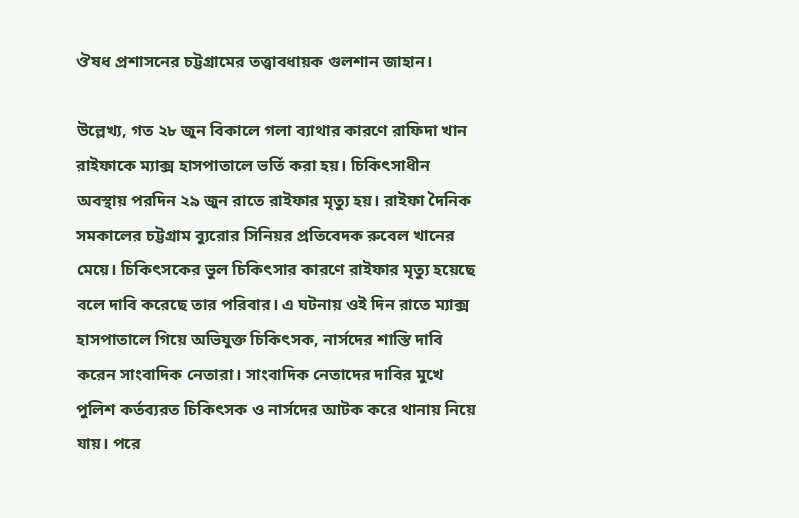ঔষধ প্রশাসনের চট্টগ্রামের তত্ত্বাবধায়ক গুলশান জাহান।

উল্লেখ্য, গত ২৮ জুন বিকালে গলা ব্যাথার কারণে রাফিদা খান রাইফাকে ম্যাক্স হাসপাতালে ভর্তি করা হয়। চিকিৎসাধীন অবস্থায় পরদিন ২৯ জুন রাতে রাইফার মৃত্যু হয়। রাইফা দৈনিক সমকালের চট্টগ্রাম ব্যুরোর সিনিয়র প্রতিবেদক রুবেল খানের মেয়ে। চিকিৎসকের ভুল চিকিৎসার কারণে রাইফার মৃত্যু হয়েছে বলে দাবি করেছে তার পরিবার। এ ঘটনায় ওই দিন রাতে ম্যাক্স হাসপাতালে গিয়ে অভিযুক্ত চিকিৎসক, নার্সদের শাস্তি দাবি করেন সাংবাদিক নেতারা। সাংবাদিক নেতাদের দাবির মুখে পুলিশ কর্তব্যরত চিকিৎসক ও নার্সদের আটক করে থানায় নিয়ে যায়। পরে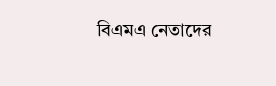বিএমএ নেতাদের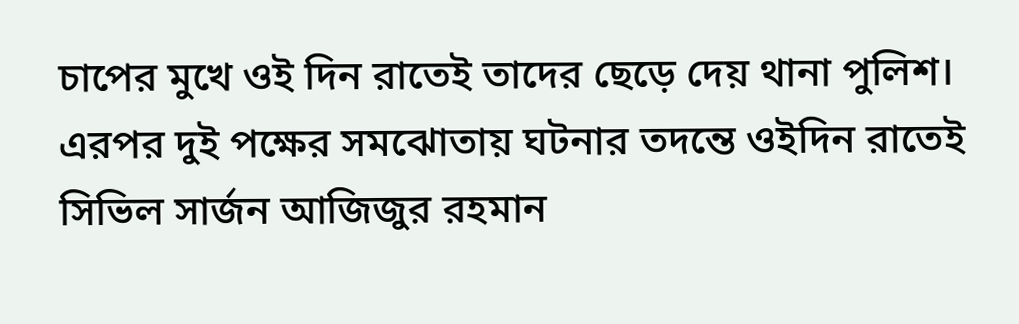চাপের মুখে ওই দিন রাতেই তাদের ছেড়ে দেয় থানা পুলিশ।
এরপর দুই পক্ষের সমঝোতায় ঘটনার তদন্তে ওইদিন রাতেই সিভিল সার্জন আজিজুর রহমান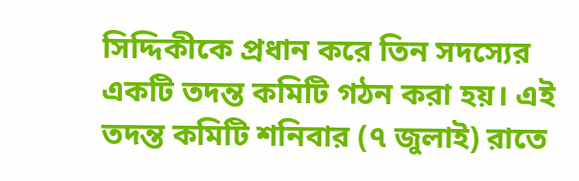সিদ্দিকীকে প্রধান করে তিন সদস্যের একটি তদন্ত কমিটি গঠন করা হয়। এই তদন্ত কমিটি শনিবার (৭ জুলাই) রাতে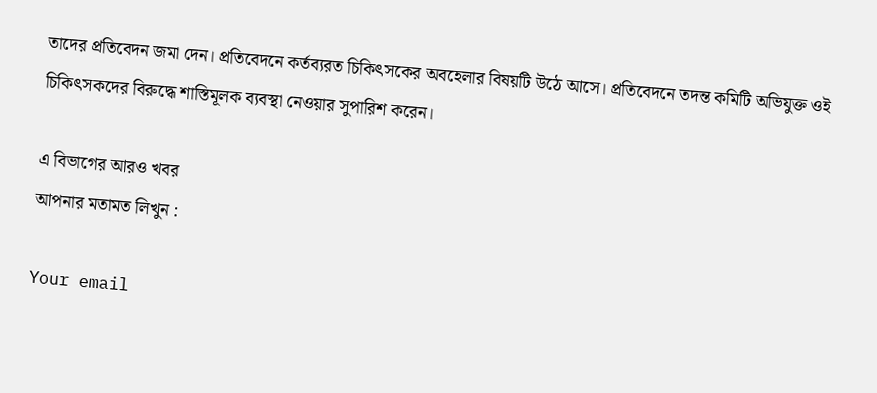তাদের প্রতিবেদন জমা দেন। প্রতিবেদনে কর্তব্যরত চিকিৎসকের অবহেলার বিষয়টি উঠে আসে। প্রতিবেদনে তদন্ত কমিটি অভিযুক্ত ওই চিকিৎসকদের বিরুদ্ধে শাস্তিমূলক ব্যবস্থা নেওয়ার সুপারিশ করেন।

এ বিভাগের আরও খবর
আপনার মতামত লিখুন :

Your email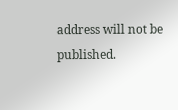address will not be published.